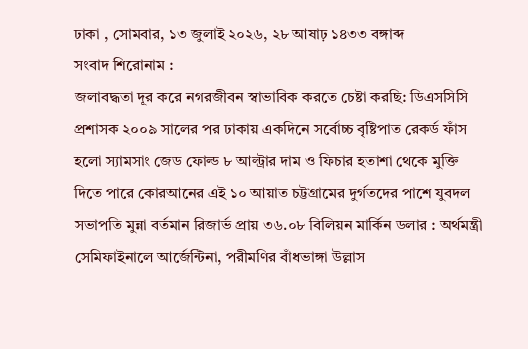ঢাকা , সোমবার, ১৩ জুলাই ২০২৬, ২৮ আষাঢ় ১৪৩৩ বঙ্গাব্দ
সংবাদ শিরোনাম :
জলাবদ্ধতা দূর করে নগরজীবন স্বাভাবিক করতে চেষ্টা করছি: ডিএসসিসি প্রশাসক ২০০৯ সালের পর ঢাকায় একদিনে সর্বোচ্চ বৃষ্টিপাত রেকর্ড ফাঁস হলো স্যামসাং জেড ফোল্ড ৮ আল্ট্রার দাম ও ফিচার হতাশা থেকে মুক্তি দিতে পারে কোরআনের এই ১০ আয়াত চট্টগ্রামের দুর্গতদের পাশে যুবদল সভাপতি মুন্না বর্তমান রিজার্ভ প্রায় ৩৬.০৮ বিলিয়ন মার্কিন ডলার : অর্থমন্ত্রী সেমিফাইনালে আর্জেন্টিনা, পরীমণির বাঁধভাঙ্গা উল্লাস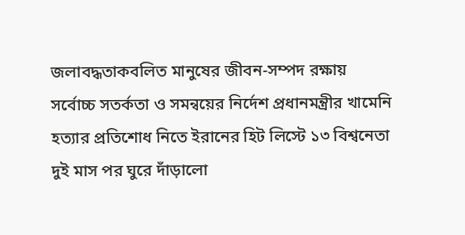জলাবদ্ধতাকবলিত মানুষের জীবন-সম্পদ রক্ষায় সর্বোচ্চ সতর্কতা ও সমন্বয়ের নির্দেশ প্রধানমন্ত্রীর খামেনি হত্যার প্রতিশোধ নিতে ইরানের হিট লিস্টে ১৩ বিশ্বনেতা দুই মাস পর ঘুরে দাঁড়ালো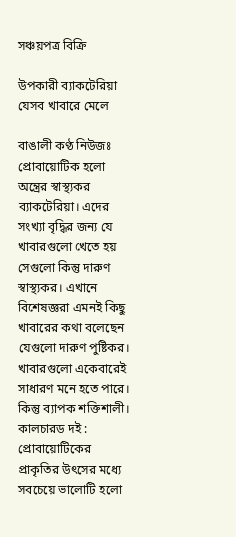সঞ্চয়পত্র বিক্রি

উপকারী ব্যাকটেরিয়া যেসব খাবারে মেলে

বাঙালী কণ্ঠ নিউজঃ প্রোবায়োটিক হলো অন্ত্রের স্বাস্থ্যকর ব্যাকটেরিয়া। এদের সংখ্যা বৃদ্ধির জন্য যে খাবারগুলো খেতে হয় সেগুলো কিন্তু দারুণ স্বাস্থ্যকর। এখানে বিশেষজ্ঞরা এমনই কিছু খাবারের কথা বলেছেন যেগুলো দারুণ পুষ্টিকর। খাবারগুলো একেবারেই সাধারণ মনে হতে পারে। কিন্তু ব্যাপক শক্তিশালী।
কালচারড দই : প্রোবায়োটিকের প্রাকৃতির উৎসের মধ্যে সবচেয়ে ভালোটি হলো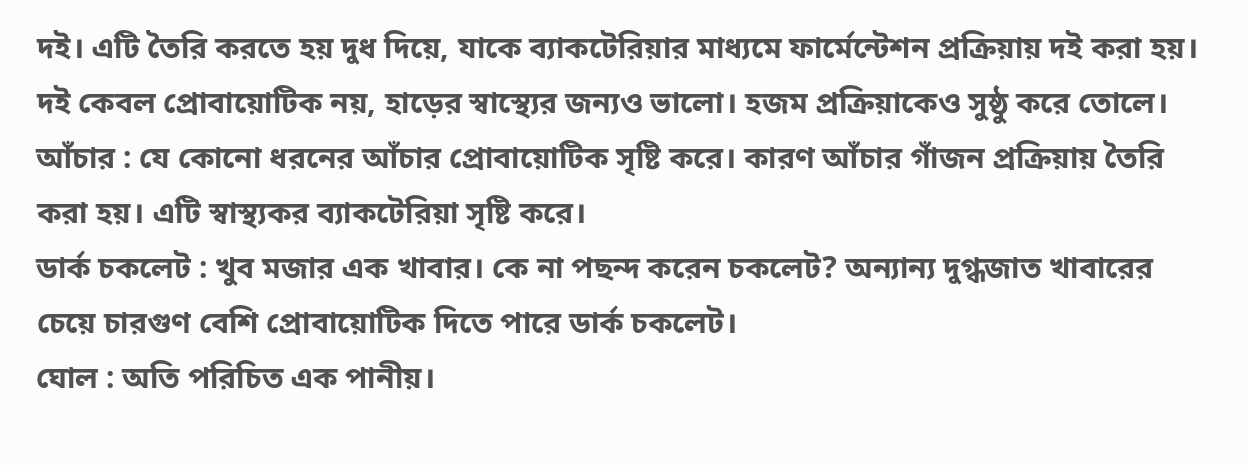দই। এটি তৈরি করতে হয় দুধ দিয়ে, যাকে ব্যাকটেরিয়ার মাধ্যমে ফার্মেন্টেশন প্রক্রিয়ায় দই করা হয়। দই কেবল প্রোবায়োটিক নয়, হাড়ের স্বাস্থ্যের জন্যও ভালো। হজম প্রক্রিয়াকেও সুষ্ঠু করে তোলে।
আঁচার : যে কোনো ধরনের আঁচার প্রোবায়োটিক সৃষ্টি করে। কারণ আঁচার গাঁজন প্রক্রিয়ায় তৈরি করা হয়। এটি স্বাস্থ্যকর ব্যাকটেরিয়া সৃষ্টি করে।
ডার্ক চকলেট : খুব মজার এক খাবার। কে না পছন্দ করেন চকলেট? অন্যান্য দুগ্ধজাত খাবারের চেয়ে চারগুণ বেশি প্রোবায়োটিক দিতে পারে ডার্ক চকলেট।
ঘোল : অতি পরিচিত এক পানীয়।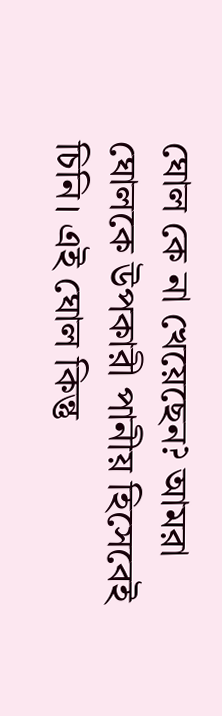ঘোল কে না খেয়েছেন? আমরা ঘোলকে উপকারী পানীয় হিসেবেই চিনি। এই ঘোল কিন্তু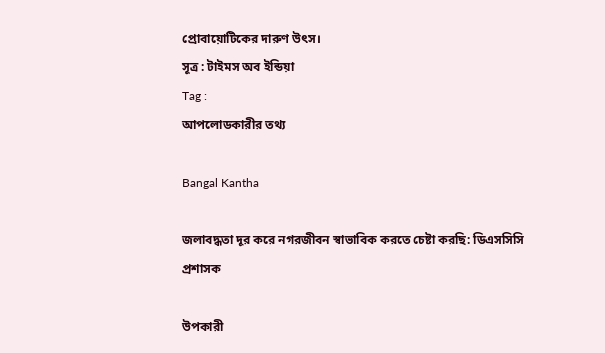প্রোবায়োটিকের দারুণ উৎস।
সূত্র : টাইমস অব ইন্ডিয়া
Tag :
আপলোডকারীর তথ্য

Bangal Kantha

জলাবদ্ধতা দূর করে নগরজীবন স্বাভাবিক করতে চেষ্টা করছি: ডিএসসিসি প্রশাসক

উপকারী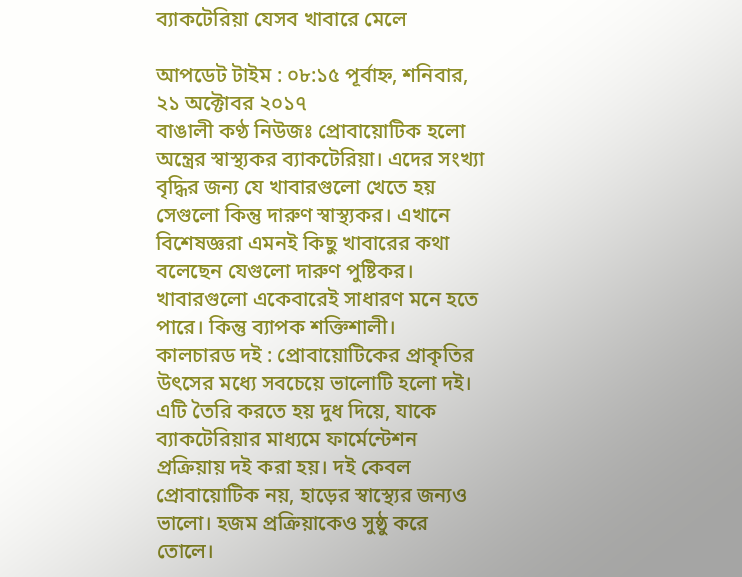ব্যাকটেরিয়া যেসব খাবারে মেলে

আপডেট টাইম : ০৮:১৫ পূর্বাহ্ন, শনিবার, ২১ অক্টোবর ২০১৭
বাঙালী কণ্ঠ নিউজঃ প্রোবায়োটিক হলো অন্ত্রের স্বাস্থ্যকর ব্যাকটেরিয়া। এদের সংখ্যা বৃদ্ধির জন্য যে খাবারগুলো খেতে হয় সেগুলো কিন্তু দারুণ স্বাস্থ্যকর। এখানে বিশেষজ্ঞরা এমনই কিছু খাবারের কথা বলেছেন যেগুলো দারুণ পুষ্টিকর। খাবারগুলো একেবারেই সাধারণ মনে হতে পারে। কিন্তু ব্যাপক শক্তিশালী।
কালচারড দই : প্রোবায়োটিকের প্রাকৃতির উৎসের মধ্যে সবচেয়ে ভালোটি হলো দই। এটি তৈরি করতে হয় দুধ দিয়ে, যাকে ব্যাকটেরিয়ার মাধ্যমে ফার্মেন্টেশন প্রক্রিয়ায় দই করা হয়। দই কেবল প্রোবায়োটিক নয়, হাড়ের স্বাস্থ্যের জন্যও ভালো। হজম প্রক্রিয়াকেও সুষ্ঠু করে তোলে।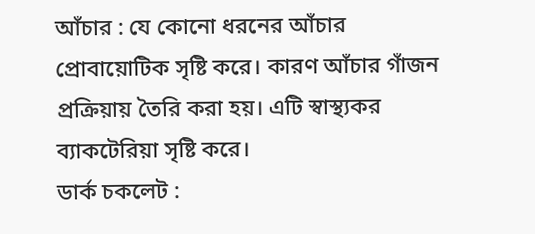আঁচার : যে কোনো ধরনের আঁচার প্রোবায়োটিক সৃষ্টি করে। কারণ আঁচার গাঁজন প্রক্রিয়ায় তৈরি করা হয়। এটি স্বাস্থ্যকর ব্যাকটেরিয়া সৃষ্টি করে।
ডার্ক চকলেট :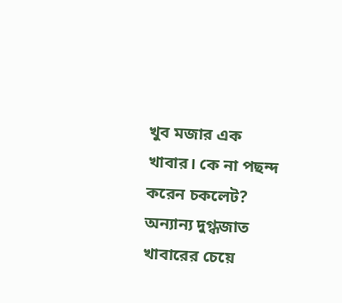খুব মজার এক খাবার। কে না পছন্দ করেন চকলেট? অন্যান্য দুগ্ধজাত খাবারের চেয়ে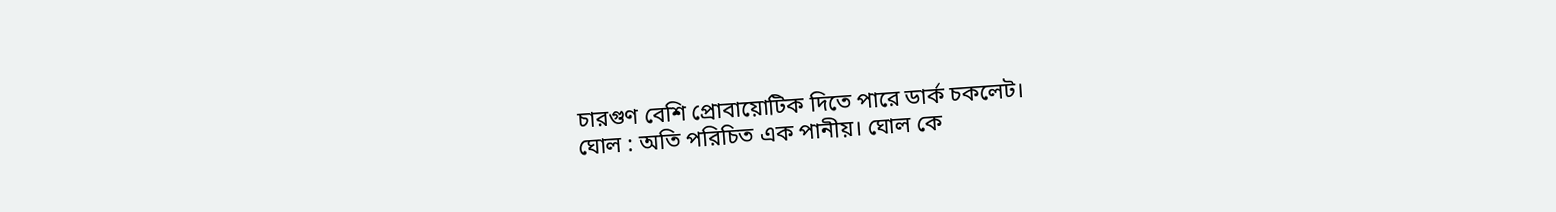চারগুণ বেশি প্রোবায়োটিক দিতে পারে ডার্ক চকলেট।
ঘোল : অতি পরিচিত এক পানীয়। ঘোল কে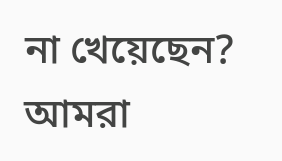না খেয়েছেন? আমরা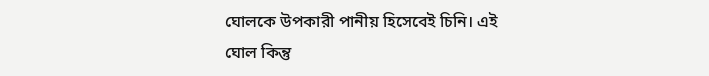ঘোলকে উপকারী পানীয় হিসেবেই চিনি। এই ঘোল কিন্তু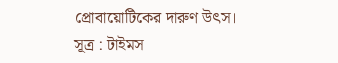প্রোবায়োটিকের দারুণ উৎস।
সূত্র : টাইমস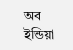অব ইন্ডিয়া